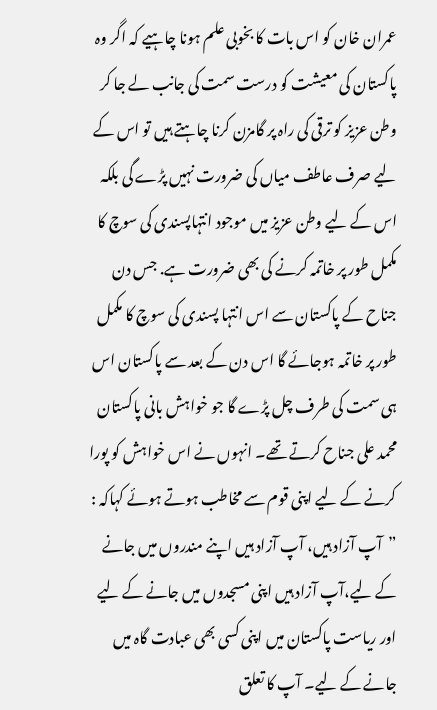عمران خان کو اس بات کا بخوبی علم ہونا چاہیے کہ اگر وہ پاکستان کی معیشت کو درست سمت کی جانب لے جا کر وطن عزیز کو ترقی کی راہ پر گامزن کرنا چاہتے ہیں تو اس کے لیے صرف عاطف میاں کی ضرورت نہیں پڑے گی بلکہ اس کے لیے وطن عزیز میں موجود انتہاپسندی کی سوچ کا مکمل طور پر خاتمہ کرنے کی بھی ضرورت ہے. جس دن جناح کے پاکستان سے اس انتہا پسندی کی سوچ کا مکمل طور پر خاتمہ ہوجائے گا اس دن کے بعد سے پاکستان اس ہی سمت کی طرف چل پڑے گا جو خواہش بانی پاکستان محمد علی جناح کرتے تھے۔ انہوں نے اس خواہش کو پورا کرنے کے لیے اپنی قوم سے مخاطب ہوتے ہوئے کہاکہ :
”آپ آزاد ہیں، آپ آزاد ہیں اپنے مندروں میں جانے کے لیے،آپ آزاد ہیں اپنی مسجدوں میں جانے کے لیے اور ریاست پاکستان میں اپنی کسی بھی عبادت گاہ میں جانے کے لیے۔ آپ کا تعلق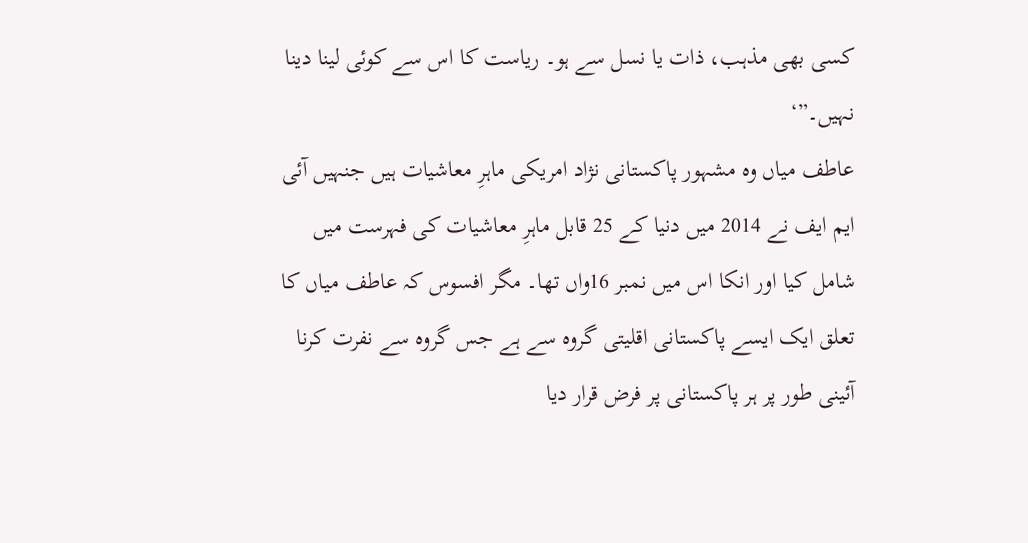کسی بھی مذہب، ذات یا نسل سے ہو۔ ریاست کا اس سے کوئی لینا دینا نہیں۔”‘
عاطف میاں وہ مشہور پاکستانی نژاد امریکی ماہرِ معاشیات ہیں جنہیں آئی ایم ایف نے 2014 میں دنیا کے 25 قابل ماہرِ معاشیات کی فہرست میں شامل کیا اور انکا اس میں نمبر 16واں تھا۔ مگر افسوس کہ عاطف میاں کا تعلق ایک ایسے پاکستانی اقلیتی گروہ سے ہے جس گروہ سے نفرت کرنا آئینی طور پر ہر پاکستانی پر فرض قرار دیا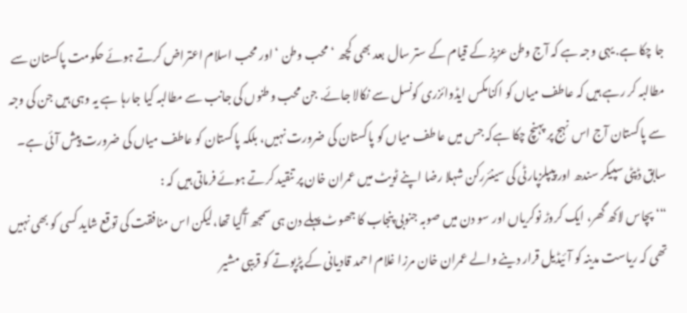جا چکا ہے. یہی وجہ ہے کہ آج وطن عزیز کے قیام کے ستر سال بعد بھی کچھ ‘محب وطن ‘ اور محب اسلام اعتراض کرتے ہوئے حکومت پاکستان سے مطالبہ کر رہے ہیں کہ عاطف میاں کو اکنامکس ایڈوائزری کونسل سے نکالا جائے. جن محب وطنوں کی جانب سے مطالبہ کیا جارہا ہے یہ وہی ہیں جن کی وجہ سے پاکستان آج اس نہج پر پہنچ چکا ہےکہ جس میں عاطف میاں کو پاکستان کی ضرورت نہیں، بلکہ پاکستان کو عاطف میاں کی ضرورت پیش آئی ہے۔
سابق ڈپٹی سپیکر سندھ اور پیپلزپارٹی کی سینئررکن شہلا رضا اپنے ٹویٹ میں عمران خان پر تنقید کرتے ہوئے فرماتی ہیں کہ :
“‘پچاس لاکھ گھر، ایک کروڑ نوکریاں اور سو دن میں صوبہ جنوبی پنجاب کا جھوٹ پہلے دن ہی سمجھ آگیا تھا،لیکن اس منافقت کی توقع شاید کسی کو بھی نہیں تھی کہ ریاست مدینہ کو آئیڈیل قرار دینے والے عمران خان مرزا غلام احمد قادیانی کے پڑپوتے کو قریبی مشیر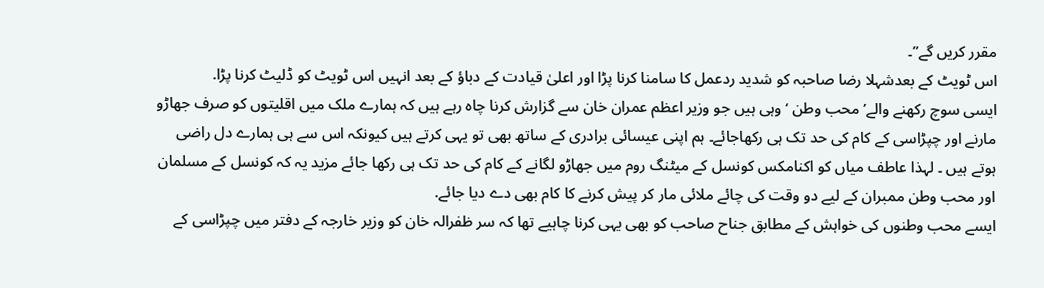مقرر کریں گے”۔
اس ٹویٹ کے بعدشہلا رضا صاحبہ کو شدید ردعمل کا سامنا کرنا پڑا اور اعلیٰ قیادت کے دباؤ کے بعد انہیں اس ٹویٹ کو ڈلیٹ کرنا پڑا.
ایسی سوچ رکھنے والے’ محب وطن ‘ وہی ہیں جو وزیر اعظم عمران خان سے گزارش کرنا چاہ رہے ہیں کہ ہمارے ملک میں اقلیتوں کو صرف جھاڑو مارنے اور چپڑاسی کے کام کی حد تک ہی رکھاجائے۔ ہم اپنی عیسائی برادری کے ساتھ بھی تو یہی کرتے ہیں کیونکہ اس سے ہی ہمارے دل راضی ہوتے ہیں ۔ لہذا عاطف میاں کو اکنامکس کونسل کے میٹنگ روم میں جھاڑو لگانے کے کام کی حد تک ہی رکھا جائے مزید یہ کہ کونسل کے مسلمان اور محب وطن ممبران کے لیے دو وقت کی چائے ملائی مار کر پیش کرنے کا کام بھی دے دیا جائے.
ایسے محب وطنوں کی خواہش کے مطابق جناح صاحب کو بھی یہی کرنا چاہیے تھا کہ سر ظفرالہ خان کو وزیر خارجہ کے دفتر میں چپڑاسی کے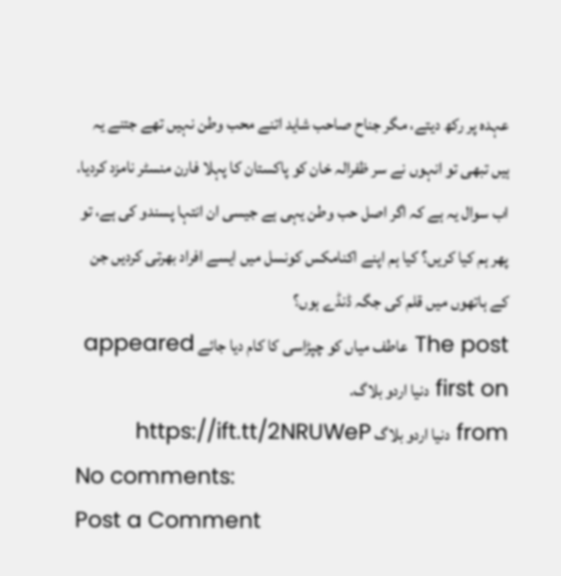عہدہ پر رکھ دیتے، مگر جناح صاحب شاید اتنے محب وطن نہیں تھے جتنے یہ ہیں تبھی تو انہوں نے سر ظفرالہ خان کو پاکستان کا پہلا فارن منسٹر نامزد کردیا.
اب سوال یہ ہے کہ اگر اصل حب وطن یہی ہے جیسی ان انتہا پسندو کی ہے، تو پھر ہم کیا کریں؟ کیا ہم اپنے اکنامکس کونسل میں ایسے افراد بھرتی کردیں جن کے ہاتھوں میں قلم کی جگہ ڈنڈے ہوں؟
The post عاطف میاں کو چپڑاسی کا کام دیا جائے appeared first on دنیا اردو بلاگ.
from دنیا اردو بلاگ https://ift.tt/2NRUWeP
No comments:
Post a Comment